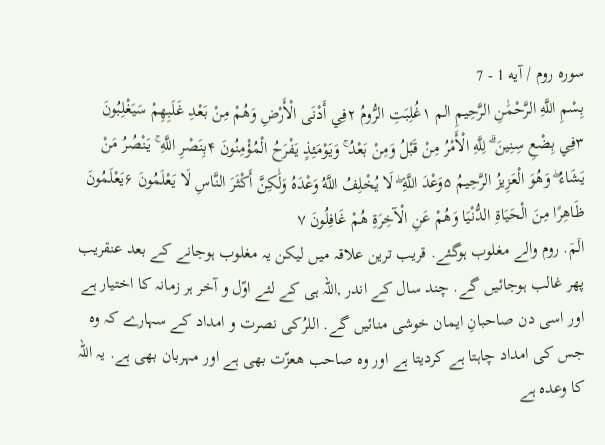سوره روم / آیه 1 - 7
بِسْمِ اللَّهِ الرَّحْمَٰنِ الرَّحِيمِ الم ۱غُلِبَتِ الرُّومُ ۲فِي أَدْنَى الْأَرْضِ وَهُمْ مِنْ بَعْدِ غَلَبِهِمْ سَيَغْلِبُونَ ۳فِي بِضْعِ سِنِينَ ۗ لِلَّهِ الْأَمْرُ مِنْ قَبْلُ وَمِنْ بَعْدُ ۚ وَيَوْمَئِذٍ يَفْرَحُ الْمُؤْمِنُونَ ۴بِنَصْرِ اللَّهِ ۚ يَنْصُرُ مَنْ يَشَاءُ ۖ وَهُوَ الْعَزِيزُ الرَّحِيمُ ۵وَعْدَ اللَّهِ ۖ لَا يُخْلِفُ اللَّهُ وَعْدَهُ وَلَٰكِنَّ أَكْثَرَ النَّاسِ لَا يَعْلَمُونَ ۶يَعْلَمُونَ ظَاهِرًا مِنَ الْحَيَاةِ الدُّنْيَا وَهُمْ عَنِ الْآخِرَةِ هُمْ غَافِلُونَ ۷
الۤمۤ. روم والے مغلوب ہوگئے. قریب ترین علاقہ میں لیکن یہ مغلوب ہوجانے کے بعد عنقریب پھر غالب ہوجائیں گے. چند سال کے اندر ,اللہ ہی کے لئے اوّل و آخر ہر زمانہ کا اختیار ہے اور اسی دن صاحبانِ ایمان خوشی منائیں گے. اللرُکی نصرت و امداد کے سہارے کہ وہ جس کی امداد چاہتا ہے کردیتا ہے اور وہ صاحب هعزّت بھی ہے اور مہربان بھی ہے. یہ اللہ کا وعدہ ہے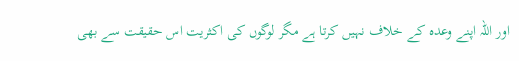اور اللہ اپنے وعدہ کے خلاف نہیں کرتا ہے مگر لوگوں کی اکثریت اس حقیقت سے بھی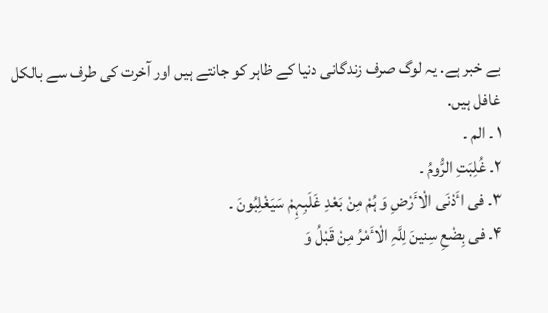بے خبر ہے. یہ لوگ صرف زندگانی دنیا کے ظاہر کو جانتے ہیں اور آخرت کی طرف سے بالکل غافل ہیں.
۱ ۔ الم ۔
۲۔ غُلِبَتِ الرُّومُ ۔
۳۔ فی اٴَدْنَی الْاٴَرْضِ وَ ہُمْ مِنْ بَعْدِ غَلَبِہِمْ سَیَغْلِبُونَ ۔
۴۔ فی بِضْعِ سِنینَ لِلَّہِ الْاٴَمْرُ مِنْ قَبْلُ وَ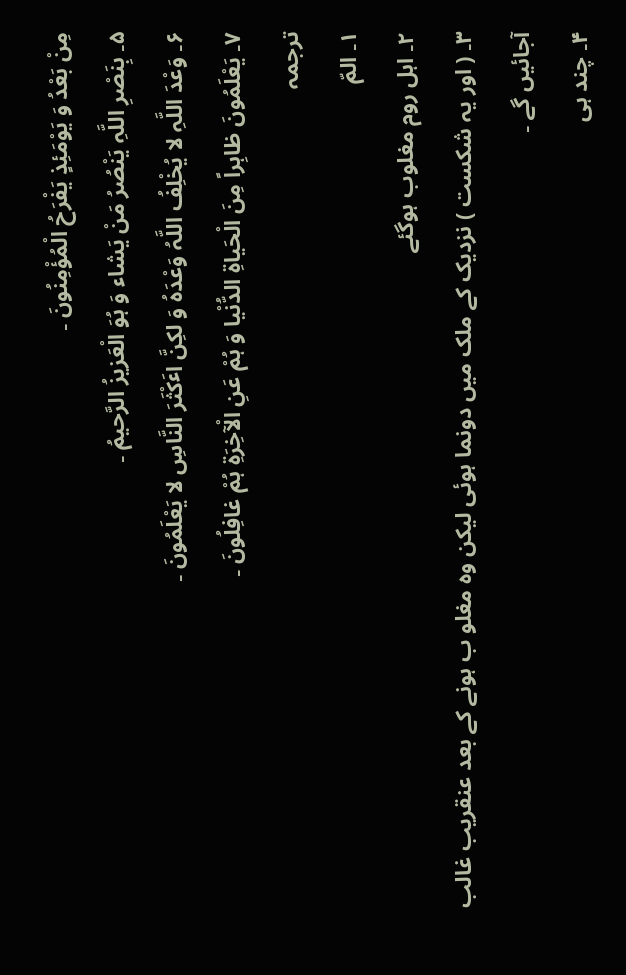مِنْ بَعْدُ وَ یَوْمَئِذٍ یَفْرَحُ الْمُؤْمِنُونَ ۔
۵۔ بِنَصْرِ اللَّہِ یَنْصُرُ مَنْ یَشاء وَ ہُوَ الْعَزیزُ الرَّحیمُ ۔
۶۔ وَعْدَ اللَّہِ لا یُخْلِفُ اللَّہُ وَعْدَہُ وَ لکِنَّ اٴَکْثَرَ النَّاسِ لا یَعْلَمُونَ ۔
۷۔ یَعْلَمُونَ ظاہِراً مِنَ الْحَیاةِ الدُّنْیا وَ ہُمْ عَنِ الْآخِرَةِ ہُمْ غافِلُونَ ۔
ترجمہ
۱۔ المّ
۲۔ اہل روم مغلوب ہوگئے
۳۔ ( اور یہ شکست ) نزدیک کے ملک میں دونما ہوئی لیکن وہ مغلو ب ہونے کے بعد عنقریب غالب آجائیں گے ۔
۴۔ چند ہی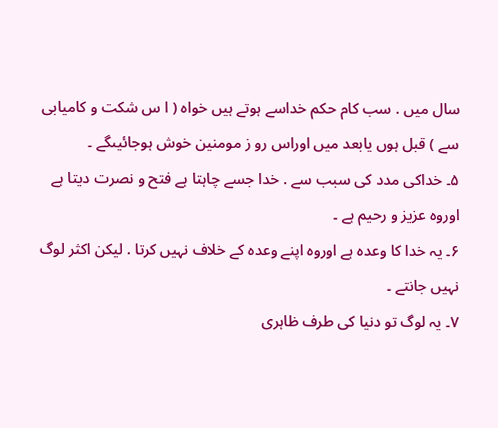سال میں . سب کام حکم خداسے ہوتے ہیں خواہ ( ا س شکت و کامیابی سے ) قبل ہوں یابعد میں اوراس رو ز مومنین خوش ہوجائیںگے ۔
۵۔ خداکی مدد کی سبب سے . خدا جسے چاہتا ہے فتح و نصرت دیتا ہے اوروہ عزیز و رحیم ہے ۔
۶۔ یہ خدا کا وعدہ ہے اوروہ اپنے وعدہ کے خلاف نہیں کرتا . لیکن اکثر لوگ نہیں جانتے ۔
۷۔ یہ لوگ تو دنیا کی طرف ظاہری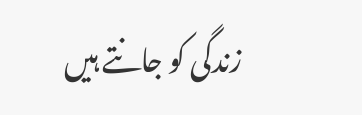زندگی کو جانتے ہیں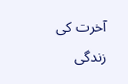آخرت کی زندگی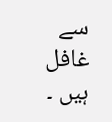سے غافل ہیں ۔